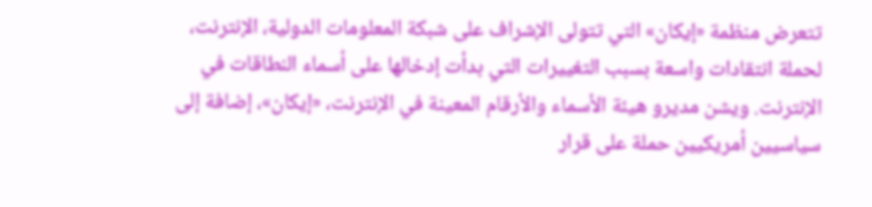تتعرض منظمة «إيكان» التي تتولى الإشراف على شبكة المعلومات الدولية، الإنترنت، لحملة انتقادات واسعة بسبب التغييرات التي بدأت إدخالها على أسماء النطاقات في الإنترنت. ويشن مديرو هيئة الأسماء والأرقام المعينة في الإنترنت، «إيكان»، إضافة إلى سياسيين أمريكيين حملة على قرار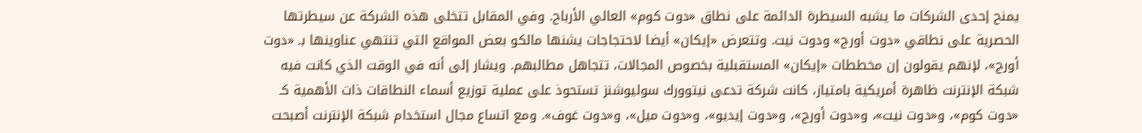يمنح إحدى الشركات ما يشبه السيطرة الدائمة على نطاق «دوت كوم» العالي الأرباح. وفي المقابل تتخلى هذه الشركة عن سيطرتها الحصرية على نطاقي «دوت أورج» ودوت نيت. وتتعرض «إيكان» أيضا لاحتجاجات يشنها مالكو بعض المواقع التي تنتهي عناوينها بـ «دوت أورج»، لإنهم يقولون إن مخططات «إيكان» المستقبلية بخصوص المجالات، تتجاهل مطالبهم. ويشار إلى أنه في الوقت الذي كانت فيه شبكة الإنترنت ظاهرة أمريكية بامتياز، كانت شركة تدعى نيتوورك سوليوشنز تستحوذ على عملية توزيع أسماء النطاقات ذات الأهمية كـ «دوت كوم»، و«دوت نيت»، و«دوت أورج»، و«دوت إيديو»، و«دوت ميل»، و«دوت غوف». ومع اتساع مجال استخدام شبكة الإنترنت أصبحت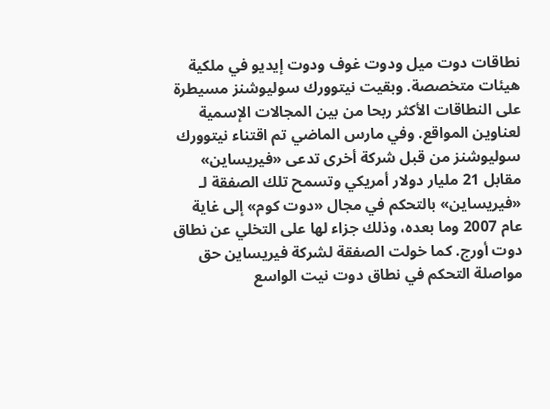نطاقات دوت ميل ودوت غوف ودوت إيديو في ملكية هيئات متخصصة. وبقيت نيتوورك سوليوشنز مسيطرة على النطاقات الأكثر ربحا من بين المجالات الإسمية لعناوين المواقع. وفي مارس الماضي تم اقتناء نيتوورك سوليوشنز من قبل شركة أخرى تدعى «فيريساين» مقابل 21 مليار دولار أمريكي وتسمح تلك الصفقة لـ «فيريساين» بالتحكم في مجال «دوت كوم» إلى غاية عام 2007 وما بعده، وذلك جزاء لها على التخلي عن نطاق دوت أورج. كما خولت الصفقة لشركة فيريساين حق مواصلة التحكم في نطاق دوت نيت الواسع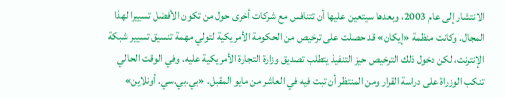الانتشار إلى عام 2003، وبعدها سيتعين عليها أن تتنافس مع شركات أخرى حول من تكون الأفضل تسييرا لهذا المجال. وكانت منظمة «إيكان» قد حصلت على ترخيص من الحكومة الأمريكية لتولي مهمة تنسيق تسيير شبكة الإنترنت، لكن دخول ذلك الترخيص حيز التنفيذ يتطلب تصديق وزارة التجارة الأمريكية عليه. وفي الوقت الحالي تنكب الوزراة على دراسة القرار ومن المنتظر أن تبت فيه في العاشر من مايو المقبل. «بي.بي.سي. أونلاين»